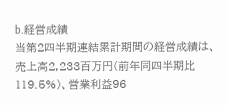b.経営成績
当第2四半期連結累計期間の経営成績は、売上高2,233百万円(前年同四半期比119.5%)、営業利益96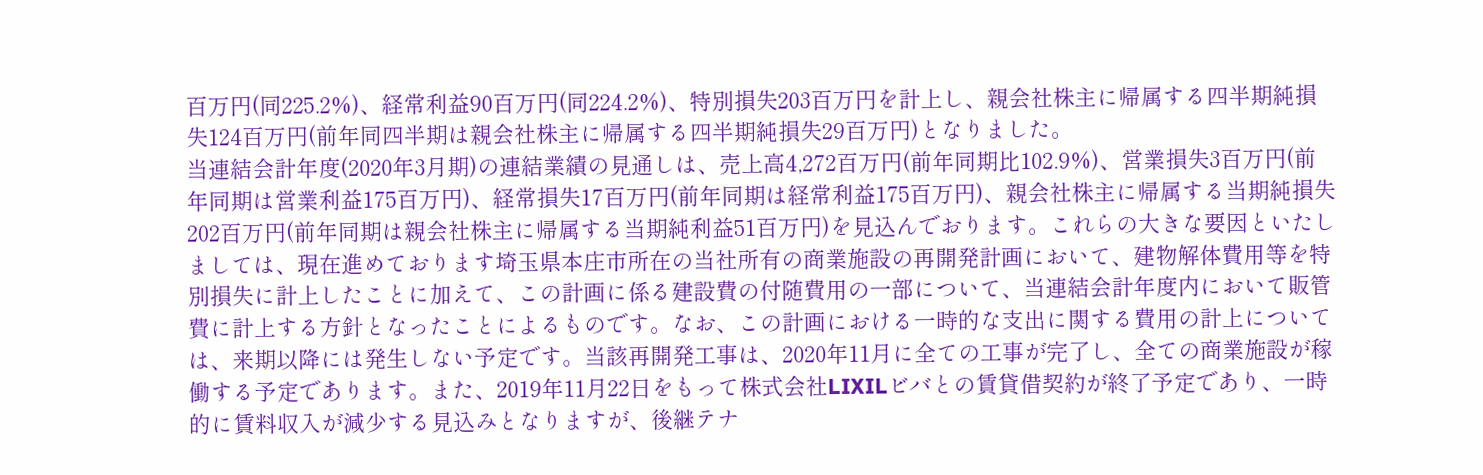百万円(同225.2%)、経常利益90百万円(同224.2%)、特別損失203百万円を計上し、親会社株主に帰属する四半期純損失124百万円(前年同四半期は親会社株主に帰属する四半期純損失29百万円)となりました。
当連結会計年度(2020年3月期)の連結業績の見通しは、売上高4,272百万円(前年同期比102.9%)、営業損失3百万円(前年同期は営業利益175百万円)、経常損失17百万円(前年同期は経常利益175百万円)、親会社株主に帰属する当期純損失202百万円(前年同期は親会社株主に帰属する当期純利益51百万円)を見込んでおります。これらの大きな要因といたしましては、現在進めております埼玉県本庄市所在の当社所有の商業施設の再開発計画において、建物解体費用等を特別損失に計上したことに加えて、この計画に係る建設費の付随費用の一部について、当連結会計年度内において販管費に計上する方針となったことによるものです。なお、この計画における一時的な支出に関する費用の計上については、来期以降には発生しない予定です。当該再開発工事は、2020年11月に全ての工事が完了し、全ての商業施設が稼働する予定であります。また、2019年11月22日をもって株式会社LIXILビバとの賃貸借契約が終了予定であり、一時的に賃料収入が減少する見込みとなりますが、後継テナ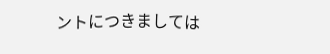ントにつきましては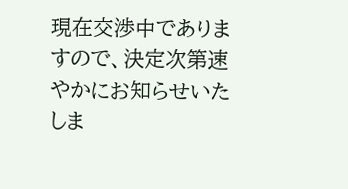現在交渉中でありますので、決定次第速やかにお知らせいたしま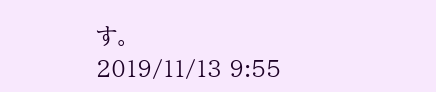す。
2019/11/13 9:55